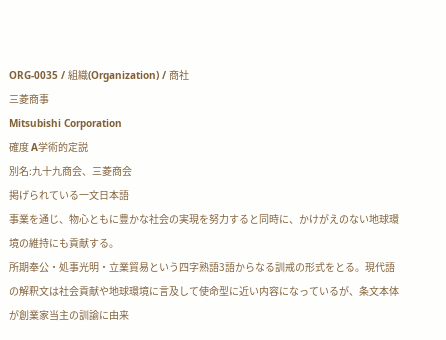ORG-0035 / 組織(Organization) / 商社
三菱商事
Mitsubishi Corporation
確度 A学術的定説
別名:九十九商会、三菱商会
掲げられている一文日本語
事業を通じ、物心ともに豊かな社会の実現を努力すると同時に、かけがえのない地球環境の維持にも貢献する。
所期奉公・処事光明・立業貿易という四字熟語3語からなる訓戒の形式をとる。現代語の解釈文は社会貢献や地球環境に言及して使命型に近い内容になっているが、条文本体が創業家当主の訓諭に由来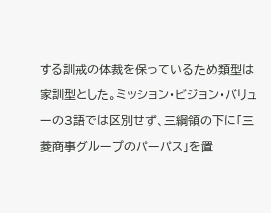する訓戒の体裁を保っているため類型は家訓型とした。ミッション・ビジョン・バリューの3語では区別せず、三綱領の下に「三菱商事グループのパーパス」を置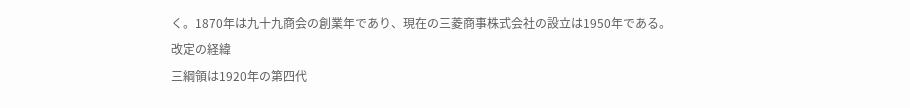く。1870年は九十九商会の創業年であり、現在の三菱商事株式会社の設立は1950年である。
改定の経緯
三綱領は1920年の第四代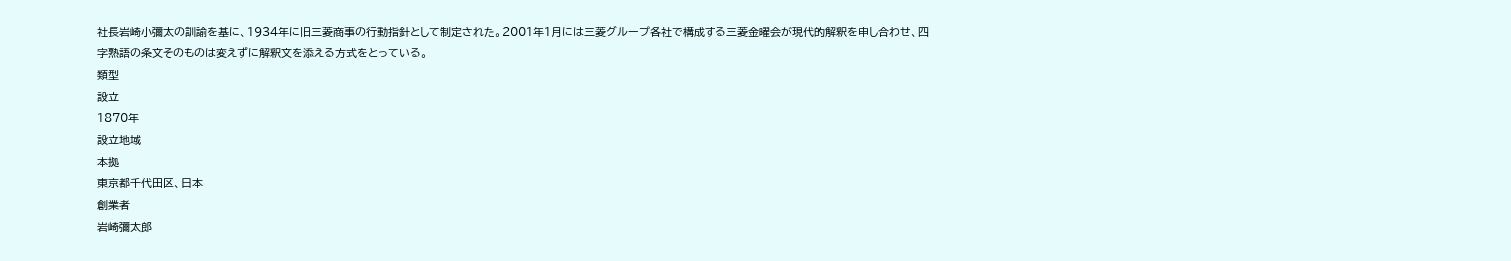社長岩崎小彌太の訓諭を基に、1934年に旧三菱商事の行動指針として制定された。2001年1月には三菱グループ各社で構成する三菱金曜会が現代的解釈を申し合わせ、四字熟語の条文そのものは変えずに解釈文を添える方式をとっている。
類型
設立
1870年
設立地域
本拠
東京都千代田区、日本
創業者
岩崎彌太郎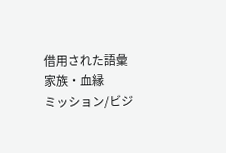借用された語彙
家族・血縁
ミッション/ビジ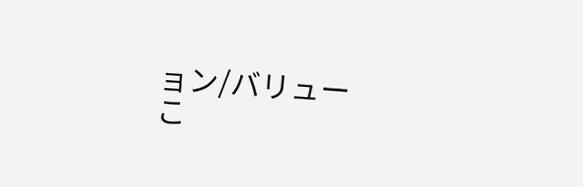ョン/バリュー
こ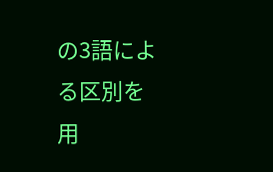の3語による区別を用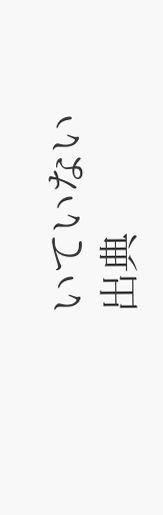いていない
出典